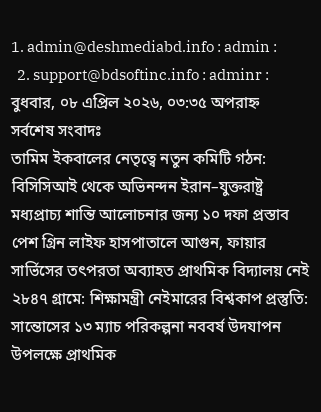1. admin@deshmediabd.info : admin :
  2. support@bdsoftinc.info : adminr :
বুধবার, ০৮ এপ্রিল ২০২৬, ০৩:৩৫ অপরাহ্ন
সর্বশেষ সংবাদঃ
তামিম ইকবালের নেতৃত্বে নতুন কমিটি গঠন: বিসিসিআই থেকে অভিনন্দন ইরান–যুক্তরাষ্ট্র মধ্যপ্রাচ্য শান্তি আলোচনার জন্য ১০ দফা প্রস্তাব পেশ গ্রিন লাইফ হাসপাতালে আগুন, ফায়ার সার্ভিসের তৎপরতা অব্যাহত প্রাথমিক বিদ্যালয় নেই ২৮৪৭ গ্রামে: শিক্ষামন্ত্রী নেইমারের বিশ্বকাপ প্রস্তুতি: সান্তোসের ১৩ ম্যাচ পরিকল্পনা নববর্ষ উদযাপন উপলক্ষে প্রাথমিক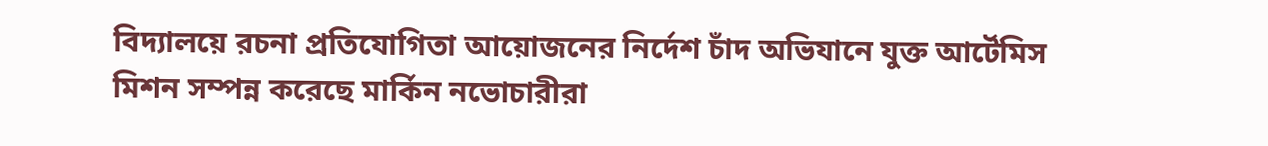বিদ্যালয়ে রচনা প্রতিযোগিতা আয়োজনের নির্দেশ চাঁদ অভিযানে যুক্ত আর্টেমিস মিশন সম্পন্ন করেছে মার্কিন নভোচারীরা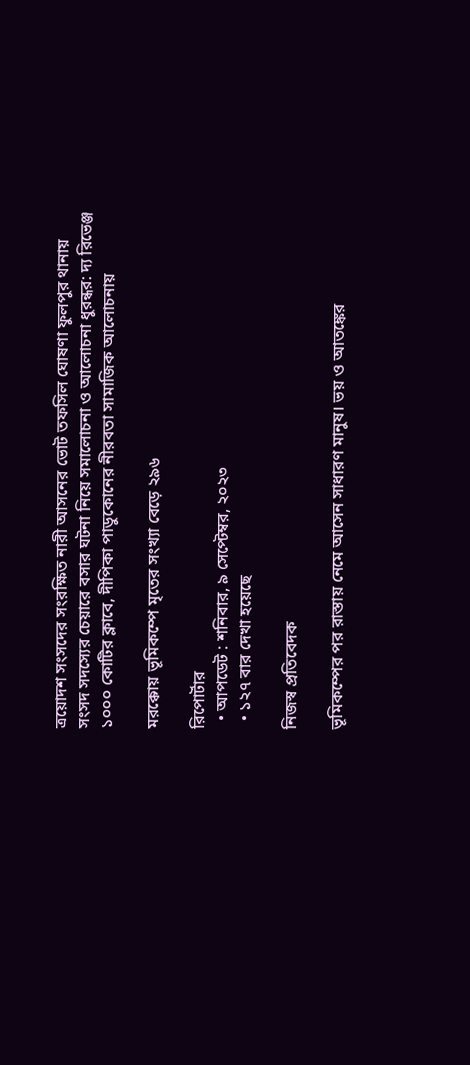ত্রয়োদশ সংসদের সংরক্ষিত নারী আসনের ভোট তফসিল ঘোষণা ফুলপুর থানায় সংসদ সদস্যের চেয়ারে বসার ঘটনা নিয়ে সমালোচনা ও আলোচনা ধুরন্ধর: দ্য রিভেঞ্জ ১০০০ কোটির ক্লাবে, দীপিকা পাডুকোনের নীরবতা সামাজিক আলোচনায়

মরক্কোয় ভূমিকম্পে মৃতের সংখ্যা বেড়ে ২৯৬

রিপোর্টার
  • আপডেট : শনিবার, ৯ সেপ্টেম্বর, ২০২৩
  • ১২৭ বার দেখা হয়েছে

নিজস্ব প্রতিবেদক

ভূমিকম্পের পর রাস্তায় নেমে আসেন সাধারণ মানুষ। ভয় ও আতঙ্কের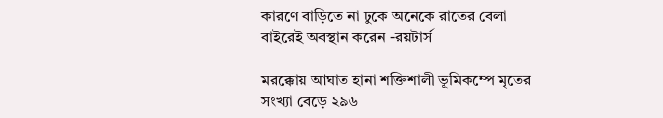কারণে বাড়িতে না ঢুকে অনেকে রাতের বেলা বাইরেই অবস্থান করেন -রয়টার্স

মরক্কোয় আঘাত হানা শক্তিশালী ভূমিকম্পে মৃতের সংখ্যা বেড়ে ২৯৬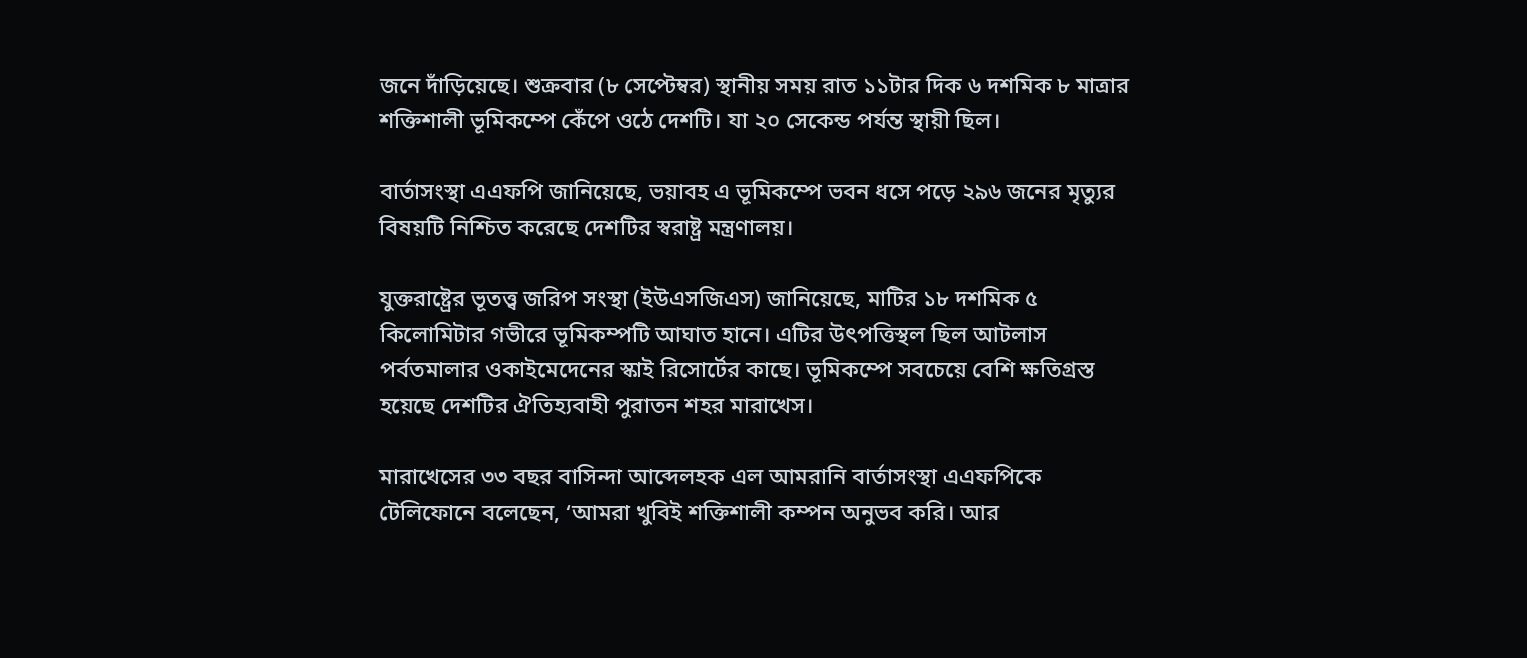জনে দাঁড়িয়েছে। শুক্রবার (৮ সেপ্টেম্বর) স্থানীয় সময় রাত ১১টার দিক ৬ দশমিক ৮ মাত্রার শক্তিশালী ভূমিকম্পে কেঁপে ওঠে দেশটি। যা ২০ সেকেন্ড পর্যন্ত স্থায়ী ছিল।

বার্তাসংস্থা এএফপি জানিয়েছে, ভয়াবহ এ ভূমিকম্পে ভবন ধসে পড়ে ২৯৬ জনের মৃত্যুর বিষয়টি নিশ্চিত করেছে দেশটির স্বরাষ্ট্র মন্ত্রণালয়।

যুক্তরাষ্ট্রের ভূতত্ত্ব জরিপ সংস্থা (ইউএসজিএস) জানিয়েছে, মাটির ১৮ দশমিক ৫ কিলোমিটার গভীরে ভূমিকম্পটি আঘাত হানে। এটির উৎপত্তিস্থল ছিল আটলাস পর্বতমালার ওকাইমেদেনের স্কাই রিসোর্টের কাছে। ভূমিকম্পে সবচেয়ে বেশি ক্ষতিগ্রস্ত হয়েছে দেশটির ঐতিহ্যবাহী পুরাতন শহর মারাখেস।

মারাখেসের ৩৩ বছর বাসিন্দা আব্দেলহক এল আমরানি বার্তাসংস্থা এএফপিকে টেলিফোনে বলেছেন, ‘আমরা খুবিই শক্তিশালী কম্পন অনুভব করি। আর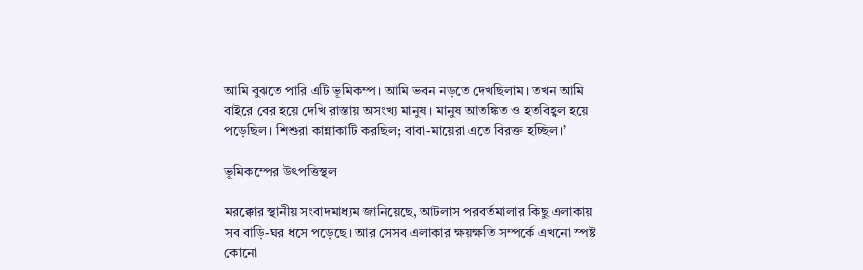আমি বুঝতে পারি এটি ভূমিকম্প। আমি ভবন নড়তে দেখছিলাম। তখন আমি বাইরে বের হয়ে দেখি রাস্তায় অসংখ্য মানুষ। মানুষ আতঙ্কিত ও হতবিহ্বল হয়ে পড়েছিল। শিশুরা কান্নাকাটি করছিল; বাবা-মায়েরা এতে বিরক্ত হচ্ছিল।’

ভূমিকম্পের উৎপত্তিস্থল

মরক্কোর স্থানীয় সংবাদমাধ্যম জানিয়েছে, আটলাস পরবর্তমালার কিছু এলাকায় সব বাড়ি-ঘর ধসে পড়েছে। আর সেসব এলাকার ক্ষয়ক্ষতি সম্পর্কে এখনো স্পষ্ট কোনো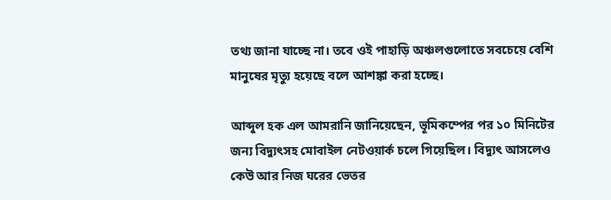তথ্য জানা যাচ্ছে না। তবে ওই পাহাড়ি অঞ্চলগুলোতে সবচেয়ে বেশি মানুষের মৃত্যু হয়েছে বলে আশঙ্কা করা হচ্ছে।

আব্দুল হক এল আমরানি জানিয়েছেন, ভূমিকম্পের পর ১০ মিনিটের জন্য বিদ্যুৎসহ মোবাইল নেটওয়ার্ক চলে গিয়েছিল। বিদ্যুৎ আসলেও কেউ আর নিজ ঘরের ভেতর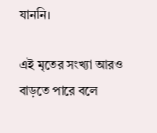যাননি।

এই মৃতের সংখ্যা আরও বাড়তে পারে বলে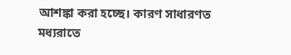আশঙ্কা করা হচ্ছে। কারণ সাধারণত মধ্যরাতে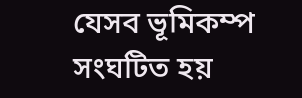যেসব ভূমিকম্প সংঘটিত হয়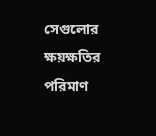সেগুলোর ক্ষয়ক্ষতির পরিমাণ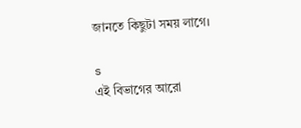জানতে কিছুটা সময় লাগে।

s
এই বিভাগের আরো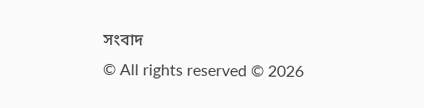সংবাদ
© All rights reserved © 2026